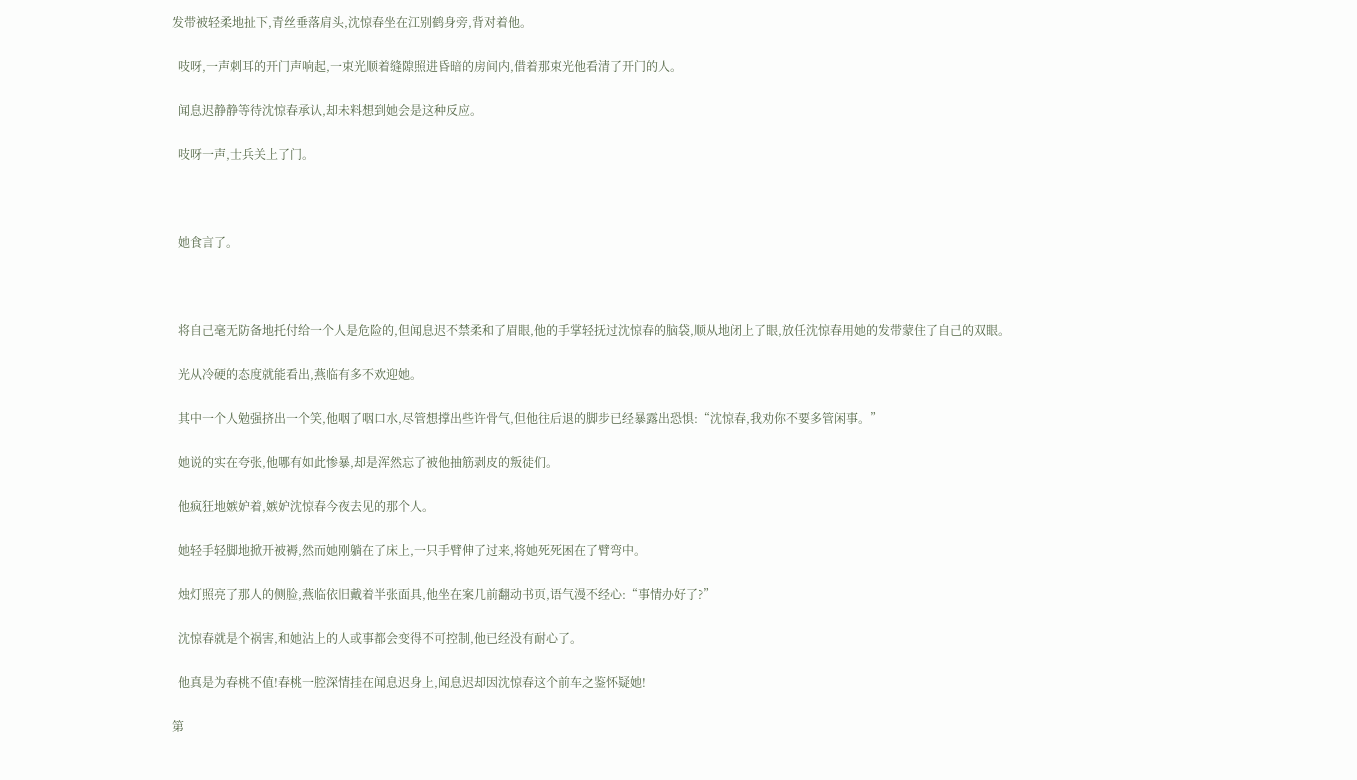发带被轻柔地扯下,青丝垂落肩头,沈惊春坐在江别鹤身旁,背对着他。

  吱呀,一声刺耳的开门声响起,一束光顺着缝隙照进昏暗的房间内,借着那束光他看清了开门的人。

  闻息迟静静等待沈惊春承认,却未料想到她会是这种反应。

  吱呀一声,士兵关上了门。



  她食言了。



  将自己毫无防备地托付给一个人是危险的,但闻息迟不禁柔和了眉眼,他的手掌轻抚过沈惊春的脑袋,顺从地闭上了眼,放任沈惊春用她的发带蒙住了自己的双眼。

  光从冷硬的态度就能看出,燕临有多不欢迎她。

  其中一个人勉强挤出一个笑,他咽了咽口水,尽管想撑出些许骨气,但他往后退的脚步已经暴露出恐惧:“沈惊春,我劝你不要多管闲事。”

  她说的实在夸张,他哪有如此惨暴,却是浑然忘了被他抽筋剥皮的叛徒们。

  他疯狂地嫉妒着,嫉妒沈惊春今夜去见的那个人。

  她轻手轻脚地掀开被褥,然而她刚躺在了床上,一只手臂伸了过来,将她死死困在了臂弯中。

  烛灯照亮了那人的侧脸,燕临依旧戴着半张面具,他坐在案几前翻动书页,语气漫不经心:“事情办好了?”

  沈惊春就是个祸害,和她沾上的人或事都会变得不可控制,他已经没有耐心了。

  他真是为春桃不值!春桃一腔深情挂在闻息迟身上,闻息迟却因沈惊春这个前车之鉴怀疑她!

第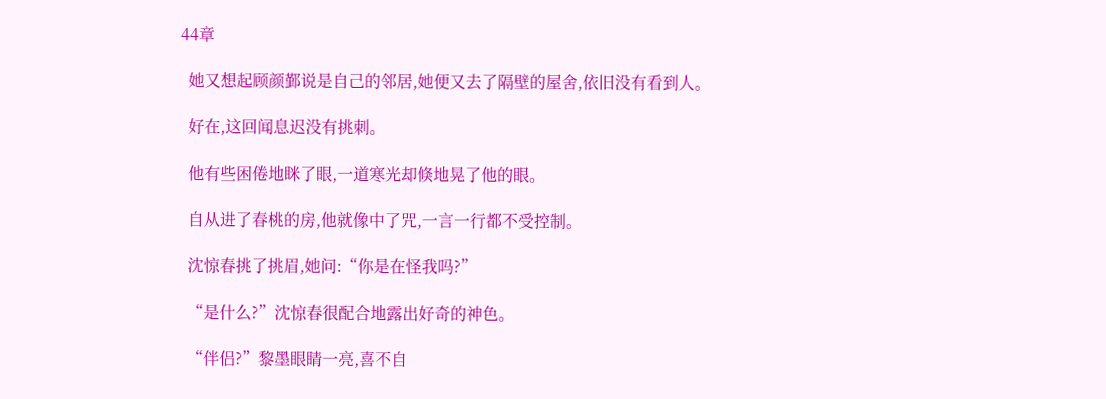44章

  她又想起顾颜鄞说是自己的邻居,她便又去了隔壁的屋舍,依旧没有看到人。

  好在,这回闻息迟没有挑刺。

  他有些困倦地眯了眼,一道寒光却倏地晃了他的眼。

  自从进了春桃的房,他就像中了咒,一言一行都不受控制。

  沈惊春挑了挑眉,她问:“你是在怪我吗?”

  “是什么?”沈惊春很配合地露出好奇的神色。

  “伴侣?”黎墨眼睛一亮,喜不自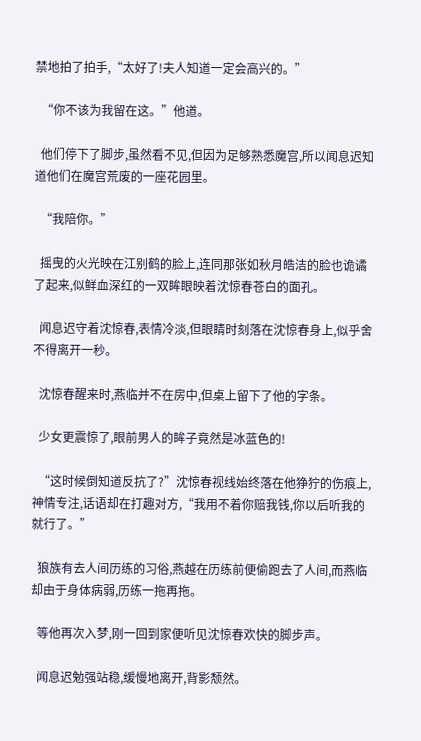禁地拍了拍手,“太好了!夫人知道一定会高兴的。”

  “你不该为我留在这。”他道。

  他们停下了脚步,虽然看不见,但因为足够熟悉魔宫,所以闻息迟知道他们在魔宫荒废的一座花园里。

  “我陪你。”

  摇曳的火光映在江别鹤的脸上,连同那张如秋月皓洁的脸也诡谲了起来,似鲜血深红的一双眸眼映着沈惊春苍白的面孔。

  闻息迟守着沈惊春,表情冷淡,但眼睛时刻落在沈惊春身上,似乎舍不得离开一秒。

  沈惊春醒来时,燕临并不在房中,但桌上留下了他的字条。

  少女更震惊了,眼前男人的眸子竟然是冰蓝色的!

  “这时候倒知道反抗了?”沈惊春视线始终落在他狰狞的伤痕上,神情专注,话语却在打趣对方,“我用不着你赔我钱,你以后听我的就行了。”

  狼族有去人间历练的习俗,燕越在历练前便偷跑去了人间,而燕临却由于身体病弱,历练一拖再拖。

  等他再次入梦,刚一回到家便听见沈惊春欢快的脚步声。

  闻息迟勉强站稳,缓慢地离开,背影颓然。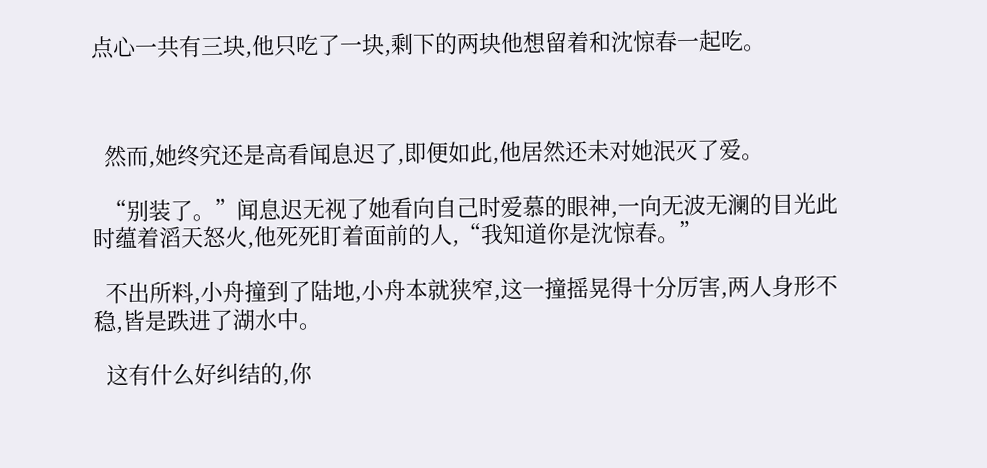点心一共有三块,他只吃了一块,剩下的两块他想留着和沈惊春一起吃。



  然而,她终究还是高看闻息迟了,即便如此,他居然还未对她泯灭了爱。

  “别装了。”闻息迟无视了她看向自己时爱慕的眼神,一向无波无澜的目光此时蕴着滔天怒火,他死死盯着面前的人,“我知道你是沈惊春。”

  不出所料,小舟撞到了陆地,小舟本就狭窄,这一撞摇晃得十分厉害,两人身形不稳,皆是跌进了湖水中。

  这有什么好纠结的,你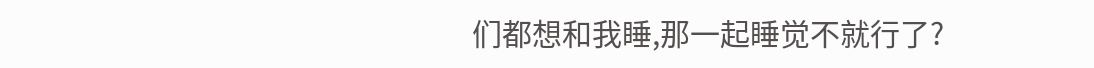们都想和我睡,那一起睡觉不就行了?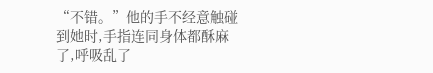“不错。”他的手不经意触碰到她时,手指连同身体都酥麻了,呼吸乱了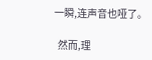一瞬,连声音也哑了。

  然而,理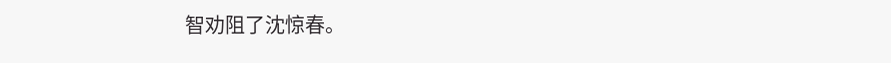智劝阻了沈惊春。